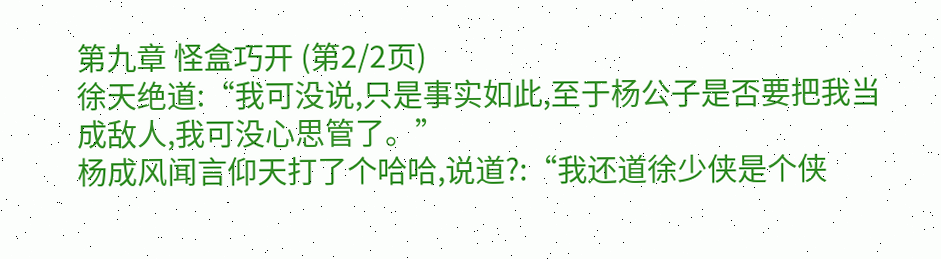第九章 怪盒巧开 (第2/2页)
徐天绝道:“我可没说,只是事实如此,至于杨公子是否要把我当成敌人,我可没心思管了。”
杨成风闻言仰天打了个哈哈,说道?:“我还道徐少侠是个侠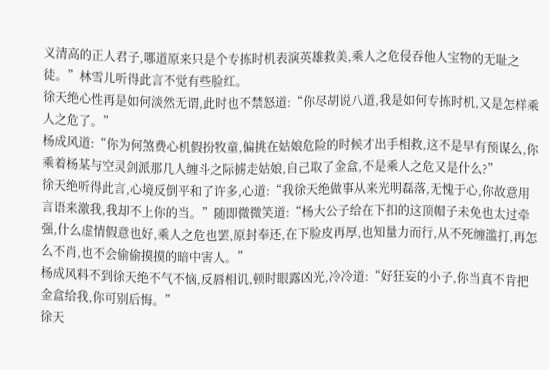义清高的正人君子,哪道原来只是个专拣时机表演英雄救美,乘人之危侵吞他人宝物的无耻之徒。”林雪儿听得此言不觉有些脸红。
徐天绝心性再是如何淡然无谓,此时也不禁怒道:“你尽胡说八道,我是如何专拣时机,又是怎样乘人之危了。”
杨成风道:“你为何煞费心机假扮牧童,偏挑在姑娘危险的时候才出手相救,这不是早有预谋么,你乘着杨某与空灵剑派那几人缠斗之际掳走姑娘,自己取了金盒,不是乘人之危又是什么?”
徐天绝听得此言,心境反倒平和了许多,心道:“我徐天绝做事从来光明磊落,无愧于心,你故意用言语来激我,我却不上你的当。”随即微微笑道:“杨大公子给在下扣的这顶帽子未免也太过牵强,什么虚情假意也好,乘人之危也罢,原封奉还,在下脸皮再厚,也知量力而行,从不死缠滥打,再怎么不肖,也不会偷偷摸摸的暗中害人。”
杨成风料不到徐天绝不气不恼,反唇相讥,顿时眼露凶光,冷冷道:“好狂妄的小子,你当真不肯把金盒给我,你可别后悔。”
徐天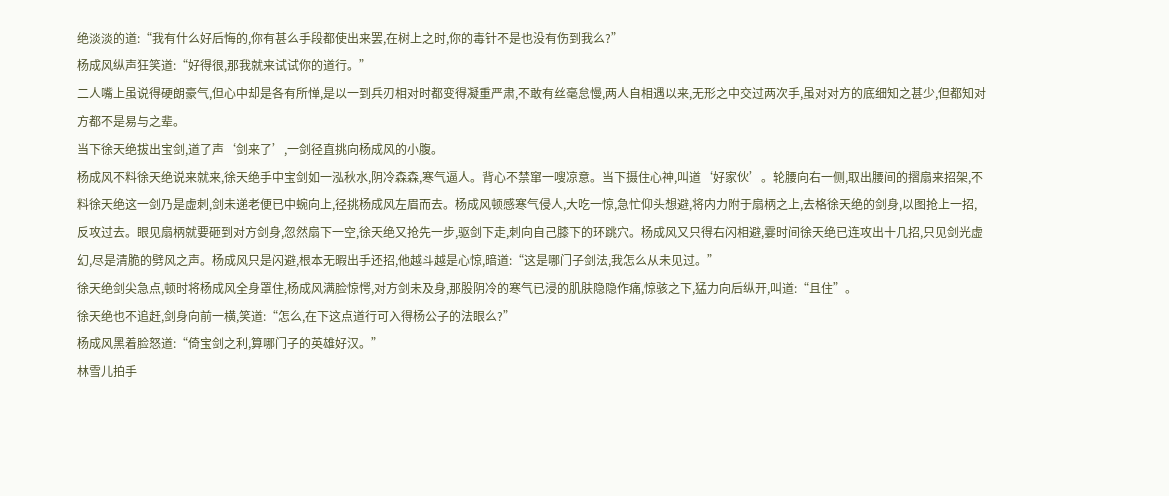绝淡淡的道:“我有什么好后悔的,你有甚么手段都使出来罢,在树上之时,你的毒针不是也没有伤到我么?”
杨成风纵声狂笑道:“好得很,那我就来试试你的道行。”
二人嘴上虽说得硬朗豪气,但心中却是各有所惮,是以一到兵刃相对时都变得凝重严肃,不敢有丝毫怠慢,两人自相遇以来,无形之中交过两次手,虽对对方的底细知之甚少,但都知对方都不是易与之辈。
当下徐天绝拔出宝剑,道了声‘剑来了’,一剑径直挑向杨成风的小腹。
杨成风不料徐天绝说来就来,徐天绝手中宝剑如一泓秋水,阴冷森森,寒气逼人。背心不禁窜一嗖凉意。当下摄住心神,叫道‘好家伙’。轮腰向右一侧,取出腰间的摺扇来招架,不料徐天绝这一剑乃是虚刺,剑未递老便已中蜿向上,径挑杨成风左眉而去。杨成风顿感寒气侵人,大吃一惊,急忙仰头想避,将内力附于扇柄之上,去格徐天绝的剑身,以图抢上一招,反攻过去。眼见扇柄就要砸到对方剑身,忽然扇下一空,徐天绝又抢先一步,驱剑下走,刺向自己膝下的环跳穴。杨成风又只得右闪相避,霎时间徐天绝已连攻出十几招,只见剑光虚幻,尽是清脆的劈风之声。杨成风只是闪避,根本无暇出手还招,他越斗越是心惊,暗道:“这是哪门子剑法,我怎么从未见过。”
徐天绝剑尖急点,顿时将杨成风全身罩住,杨成风满脸惊愕,对方剑未及身,那股阴冷的寒气已浸的肌肤隐隐作痛,惊骇之下,猛力向后纵开,叫道:“且住”。
徐天绝也不追赶,剑身向前一横,笑道:“怎么,在下这点道行可入得杨公子的法眼么?”
杨成风黑着脸怒道:“倚宝剑之利,算哪门子的英雄好汉。”
林雪儿拍手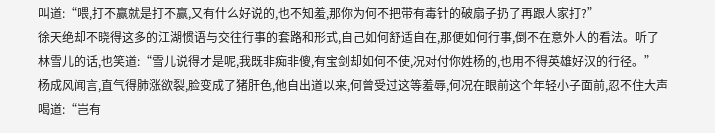叫道:“喂,打不赢就是打不赢,又有什么好说的,也不知羞,那你为何不把带有毒针的破扇子扔了再跟人家打?”
徐天绝却不晓得这多的江湖惯语与交往行事的套路和形式,自己如何舒适自在,那便如何行事,倒不在意外人的看法。听了林雪儿的话,也笑道:“雪儿说得才是呢,我既非痴非傻,有宝剑却如何不使,况对付你姓杨的,也用不得英雄好汉的行径。”
杨成风闻言,直气得肺涨欲裂,脸变成了猪肝色,他自出道以来,何曾受过这等羞辱,何况在眼前这个年轻小子面前,忍不住大声喝道:“岂有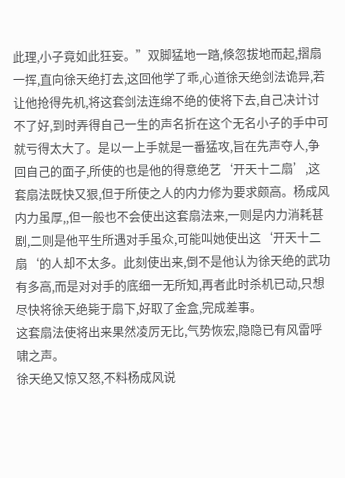此理,小子竟如此狂妄。”双脚猛地一踏,倏忽拔地而起,摺扇一挥,直向徐天绝打去,这回他学了乖,心道徐天绝剑法诡异,若让他抢得先机,将这套剑法连绵不绝的使将下去,自己决计讨不了好,到时弄得自己一生的声名折在这个无名小子的手中可就亏得太大了。是以一上手就是一番猛攻,旨在先声夺人,争回自己的面子,所使的也是他的得意绝艺‘开天十二扇’,这套扇法既快又狠,但于所使之人的内力修为要求颇高。杨成风内力虽厚,,但一般也不会使出这套扇法来,一则是内力消耗甚剧,二则是他平生所遇对手虽众,可能叫她使出这‘开天十二扇‘的人却不太多。此刻使出来,倒不是他认为徐天绝的武功有多高,而是对对手的底细一无所知,再者此时杀机已动,只想尽快将徐天绝毙于扇下,好取了金盒,完成差事。
这套扇法使将出来果然凌厉无比,气势恢宏,隐隐已有风雷呼啸之声。
徐天绝又惊又怒,不料杨成风说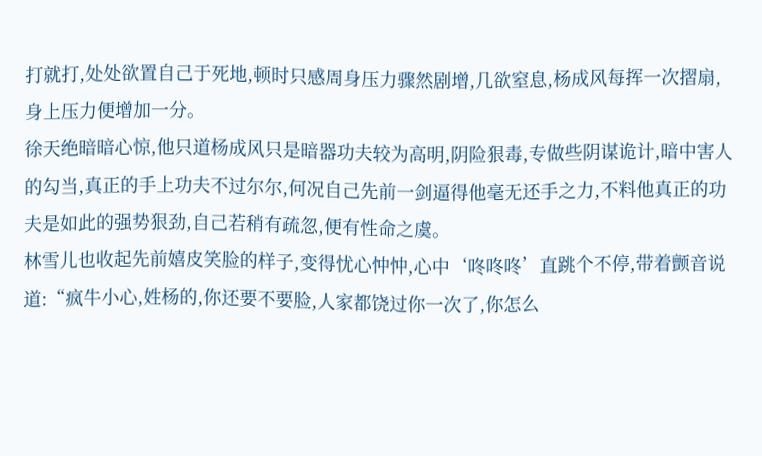打就打,处处欲置自己于死地,顿时只感周身压力骤然剧增,几欲窒息,杨成风每挥一次摺扇,身上压力便增加一分。
徐天绝暗暗心惊,他只道杨成风只是暗器功夫较为高明,阴险狠毒,专做些阴谋诡计,暗中害人的勾当,真正的手上功夫不过尔尔,何况自己先前一剑逼得他毫无还手之力,不料他真正的功夫是如此的强势狠劲,自己若稍有疏忽,便有性命之虞。
林雪儿也收起先前嬉皮笑脸的样子,变得忧心忡忡,心中‘咚咚咚’直跳个不停,带着颤音说道:“疯牛小心,姓杨的,你还要不要脸,人家都饶过你一次了,你怎么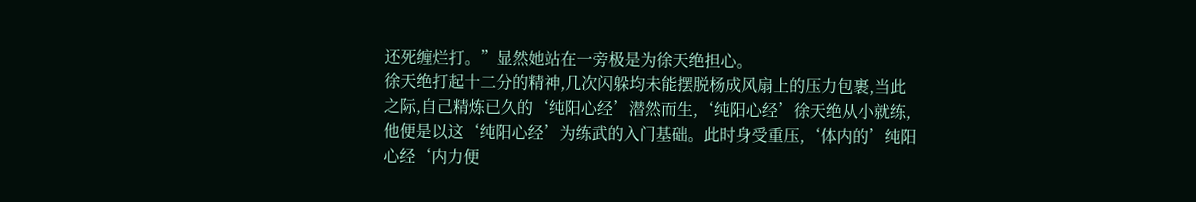还死缠烂打。”显然她站在一旁极是为徐天绝担心。
徐天绝打起十二分的精神,几次闪躲均未能摆脱杨成风扇上的压力包裹,当此之际,自己精炼已久的‘纯阳心经’潜然而生,‘纯阳心经’徐天绝从小就练,他便是以这‘纯阳心经’为练武的入门基础。此时身受重压,‘体内的’纯阳心经‘内力便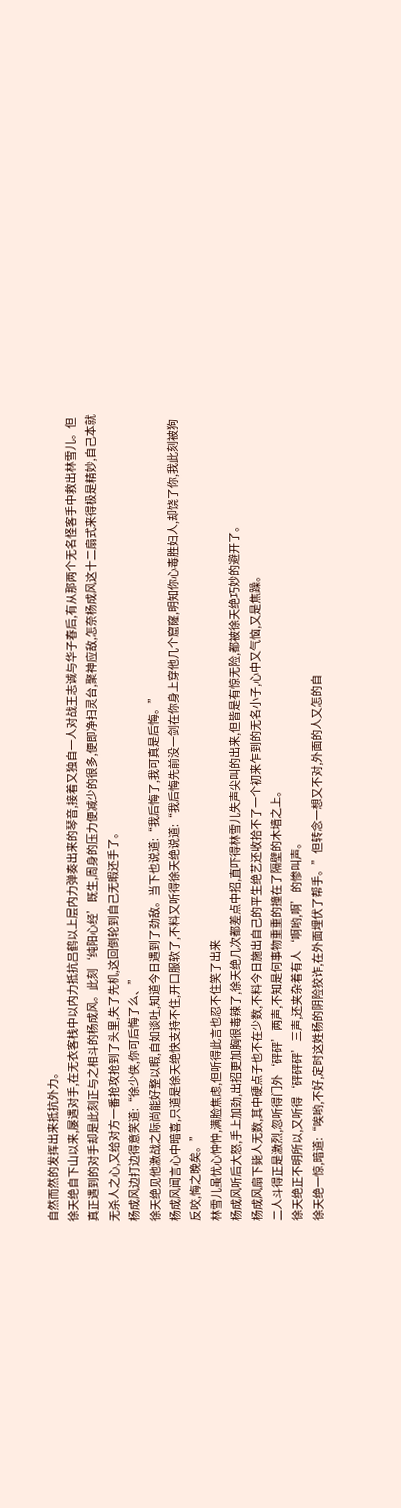自然而然的发挥出来抵抗外力。
徐天绝自下山以来,屡遇对手,在无衣客栈中以内力抵抗吕鹤以上层内力弹奏出来的琴音,接着又独自一人对战王志诚与华子春后,有从那两个无名怪客手中救出林雪儿。但真正遇到的对手却是此刻正与之相斗的杨成风。此刻‘纯阳心经’既生,周身的压力便减少的很多,便即净扫灵台,聚神应敌,怎奈杨成风这十二扇式来得极是精妙,自己本就无杀人之心,又给对方一番抢攻抢到了头里,失了先机,这回倒轮到自己无暇还手了。
杨成风边打边得意笑道:“徐少侠,你可后悔了么、”
徐天绝见他激战之际尚能好整以暇,自如谈吐,知道今日遇到了劲敌。当下也说道:“我后悔了,我可真是后悔。”
杨成风闻言心中暗喜,只道是徐天绝快支持不住,开口服软了,不料又听得徐天绝说道:“我后悔先前没一剑在你身上穿他几个窟窿,明知你心毒胜妇人,却饶了你,我此刻被狗反咬,悔之晚矣。”
林雪儿虽忧心忡忡,满脸焦虑,但听得此言也忍不住笑了出来
杨成风听后大怒,手上加劲,出招更加胸很毒辣了,徐天绝几次都差点中招,直吓得林雪儿失声尖叫的出来,但皆是有惊无险,都被徐天绝巧妙的避开了。
杨成风扇下毙人无数,其中硬点子也不在少数,不料今日施出自己的平生绝艺还收拾不了一个初来乍到的无名小子,心中又气恼,又是焦躁。
二人斗得正是激烈,忽听得门外‘砰砰’两声,不知是何事物重重的撞在了隔壁的木墙之上。
徐天绝正不明所以,又听得‘砰砰砰’三声,还夹杂着有人‘啊哟,啊’的惨叫声。
徐天绝一惊,暗道:“唉哟,不好,定时这姓杨的阴险狡诈,在外面埋伏了帮手。”但转念一想又不对,外面的人又怎的自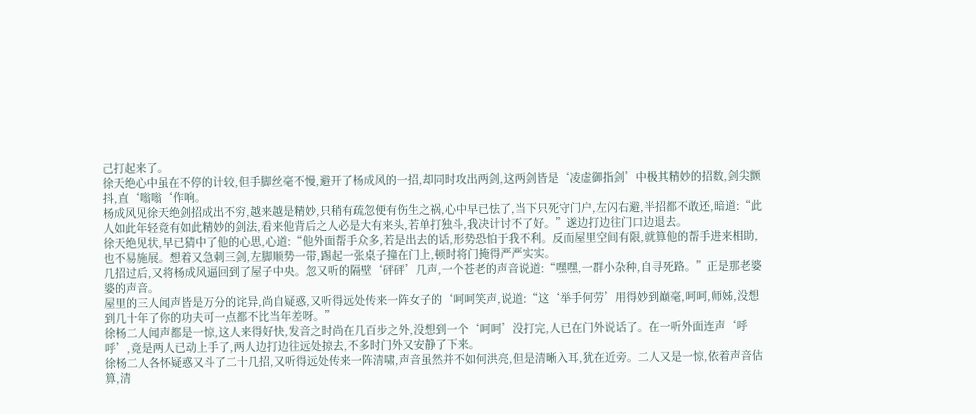己打起来了。
徐天绝心中虽在不停的计较,但手脚丝毫不慢,避开了杨成风的一招,却同时攻出两剑,这两剑皆是‘凌虚御指剑’中极其精妙的招数,剑尖颤抖,直‘嗡嗡‘作响。
杨成风见徐天绝剑招成出不穷,越来越是精妙,只稍有疏忽便有伤生之祸,心中早已怯了,当下只死守门户,左闪右避,半招都不敢还,暗道:“此人如此年轻竟有如此精妙的剑法,看来他背后之人必是大有来头,若单打独斗,我决计讨不了好。”遂边打边往门口边退去。
徐天绝见状,早已猜中了他的心思,心道:“他外面帮手众多,若是出去的话,形势恐怕于我不利。反而屋里空间有限,就算他的帮手进来相助,也不易施展。想着又急刺三剑,左脚顺势一带,踢起一张桌子撞在门上,顿时将门掩得严严实实。
几招过后,又将杨成风逼回到了屋子中央。忽又听的隔壁‘砰砰’几声,一个苍老的声音说道:“嘿嘿,一群小杂种,自寻死路。”正是那老婆婆的声音。
屋里的三人闻声皆是万分的诧异,尚自疑惑,又听得远处传来一阵女子的‘呵呵笑声,说道:“这‘举手何劳’用得妙到巅毫,呵呵,师姊,没想到几十年了你的功夫可一点都不比当年差呀。”
徐杨二人闻声都是一惊,这人来得好快,发音之时尚在几百步之外,没想到一个‘呵呵’没打完,人已在门外说话了。在一听外面连声‘呼呼’,竟是两人已动上手了,两人边打边往远处掠去,不多时门外又安静了下来。
徐杨二人各怀疑惑又斗了二十几招,又听得远处传来一阵清啸,声音虽然并不如何洪亮,但是清晰入耳,犹在近旁。二人又是一惊,依着声音估算,清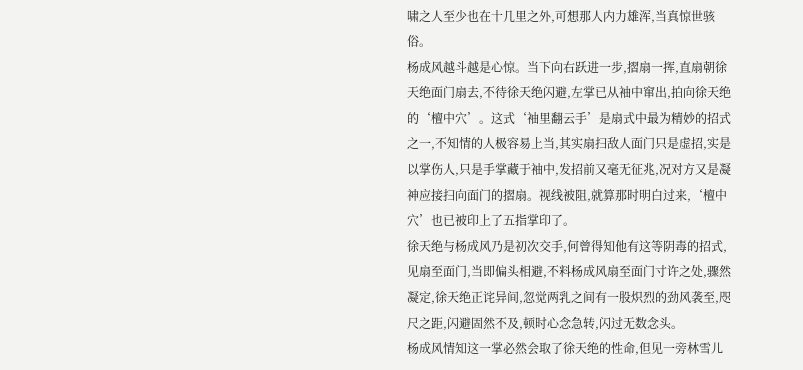啸之人至少也在十几里之外,可想那人内力雄浑,当真惊世骇俗。
杨成风越斗越是心惊。当下向右跃进一步,摺扇一挥,直扇朝徐天绝面门扇去,不待徐天绝闪避,左掌已从袖中窜出,拍向徐天绝的‘檀中穴’。这式‘袖里翻云手’是扇式中最为精妙的招式之一,不知情的人极容易上当,其实扇扫敌人面门只是虚招,实是以掌伤人,只是手掌藏于袖中,发招前又毫无征兆,况对方又是凝神应接扫向面门的摺扇。视线被阻,就算那时明白过来,‘檀中穴’也已被印上了五指掌印了。
徐天绝与杨成风乃是初次交手,何曾得知他有这等阴毒的招式,见扇至面门,当即偏头相避,不料杨成风扇至面门寸许之处,骤然凝定,徐天绝正诧异间,忽觉两乳之间有一股炽烈的劲风袭至,咫尺之距,闪避固然不及,顿时心念急转,闪过无数念头。
杨成风情知这一掌必然会取了徐天绝的性命,但见一旁林雪儿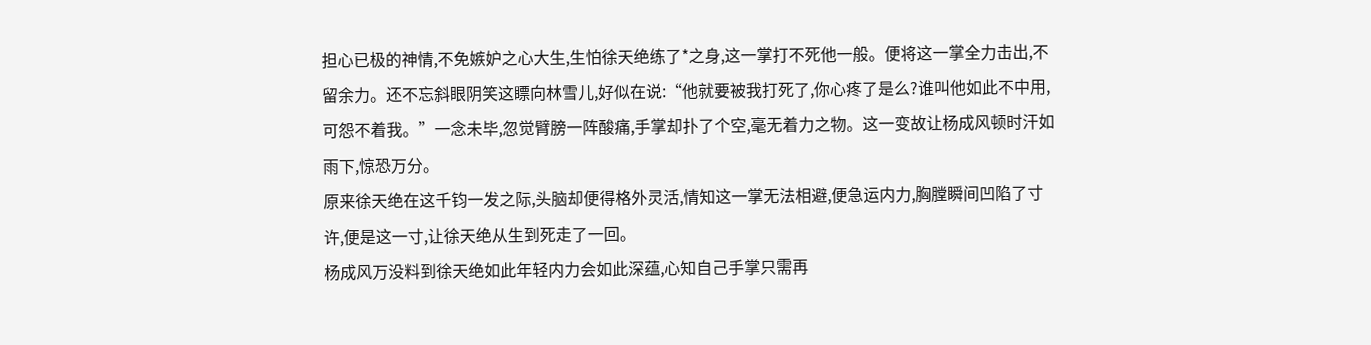担心已极的神情,不免嫉妒之心大生,生怕徐天绝练了*之身,这一掌打不死他一般。便将这一掌全力击出,不留余力。还不忘斜眼阴笑这瞟向林雪儿,好似在说:“他就要被我打死了,你心疼了是么?谁叫他如此不中用,可怨不着我。”一念未毕,忽觉臂膀一阵酸痛,手掌却扑了个空,毫无着力之物。这一变故让杨成风顿时汗如雨下,惊恐万分。
原来徐天绝在这千钧一发之际,头脑却便得格外灵活,情知这一掌无法相避,便急运内力,胸膛瞬间凹陷了寸许,便是这一寸,让徐天绝从生到死走了一回。
杨成风万没料到徐天绝如此年轻内力会如此深蕴,心知自己手掌只需再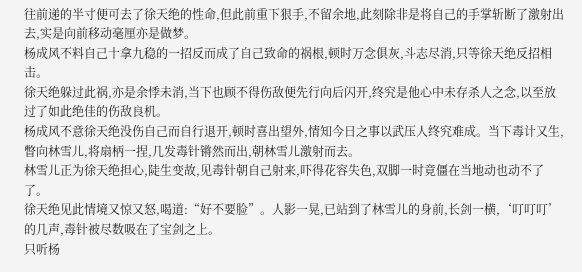往前递的半寸便可去了徐天绝的性命,但此前重下狠手,不留余地,此刻除非是将自己的手掌斩断了激射出去,实是向前移动毫厘亦是做梦。
杨成风不料自己十拿九稳的一招反而成了自己致命的祸根,顿时万念俱灰,斗志尽消,只等徐天绝反招相击。
徐天绝躲过此祸,亦是余悸未消,当下也顾不得伤敌便先行向后闪开,终究是他心中未存杀人之念,以至放过了如此绝佳的伤敌良机。
杨成风不意徐天绝没伤自己而自行退开,顿时喜出望外,情知今日之事以武压人终究难成。当下毒计又生,瞥向林雪儿,将扇柄一捏,几发毒针锵然而出,朝林雪儿激射而去。
林雪儿正为徐天绝担心,陡生变故,见毒针朝自己射来,吓得花容失色,双脚一时竟僵在当地动也动不了了。
徐天绝见此情境又惊又怒,喝道:“好不要脸”。人影一晃,已站到了林雪儿的身前,长剑一横,‘叮叮叮’的几声,毒针被尽数吸在了宝剑之上。
只听杨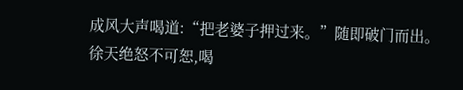成风大声喝道:“把老婆子押过来。”随即破门而出。
徐天绝怒不可恕,喝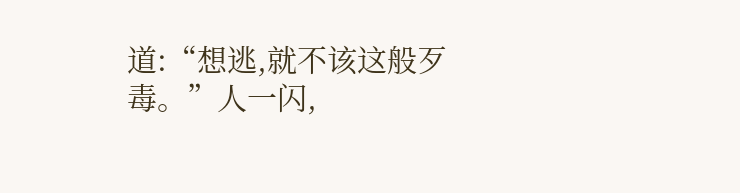道:“想逃,就不该这般歹毒。”人一闪,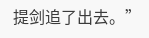提剑追了出去。”